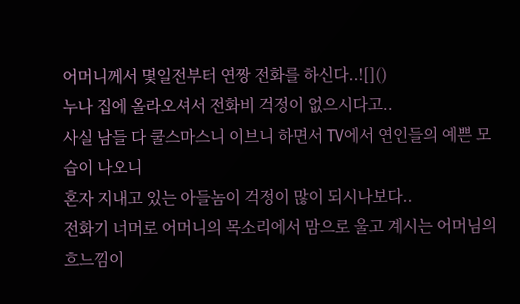어머니께서 몇일전부터 연짱 전화를 하신다..![]()
누나 집에 올라오셔서 전화비 걱정이 없으시다고..
사실 남들 다 쿨스마스니 이브니 하면서 TV에서 연인들의 예쁜 모습이 나오니
혼자 지내고 있는 아들놈이 걱정이 많이 되시나보다..
전화기 너머로 어머니의 목소리에서 맘으로 울고 계시는 어머님의 흐느낌이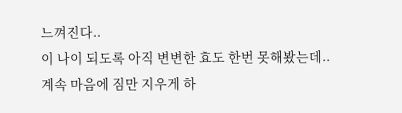느껴진다..
이 나이 되도록 아직 변변한 효도 한번 못해봤는데..
계속 마음에 짐만 지우게 하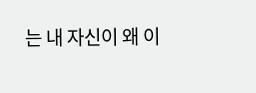는 내 자신이 왜 이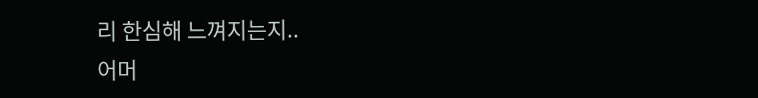리 한심해 느껴지는지..
어머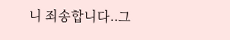니 죄송합니다..그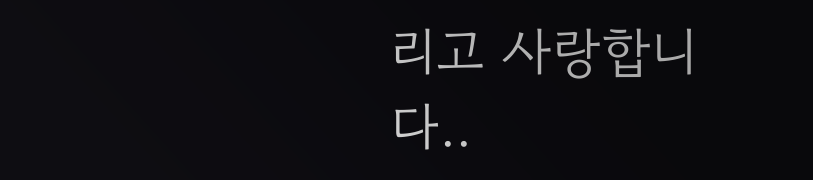리고 사랑합니다..